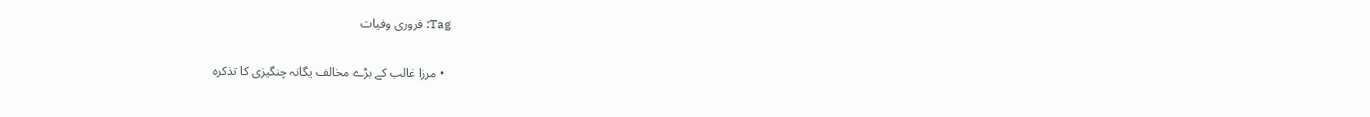Tag: فروری وفیات

  • مرزا غالب کے بڑے مخالف یگانہ چنگیزی کا تذکرہ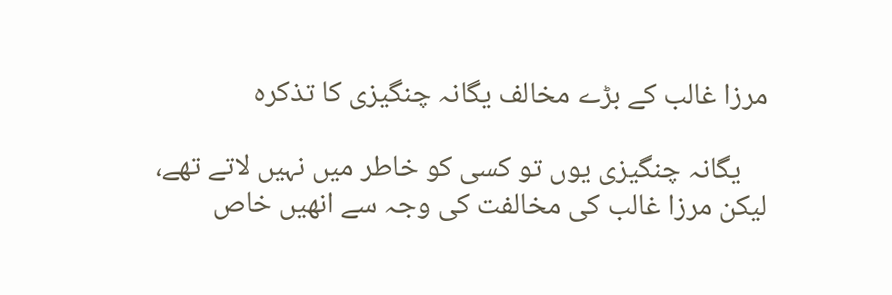مرزا غالب کے بڑے مخالف یگانہ چنگیزی کا تذکرہ

    یگانہ چنگیزی یوں تو کسی کو خاطر میں نہیں لاتے تھے، لیکن مرزا غالب کی مخالفت کی وجہ سے انھیں‌ خاص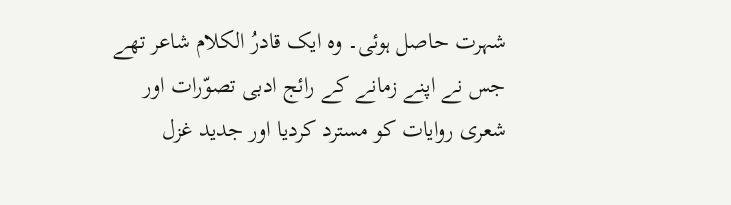شہرت حاصل ہوئی۔ وہ ایک قادرُ الکلام شاعر تھے جس نے اپنے زمانے کے رائج ادبی تصوّرات اور شعری روایات کو مسترد کردیا اور جدید غزل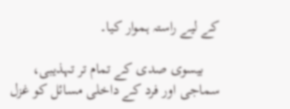کے لیے راستہ ہموار کیا۔

    بیسوی صدی کے تمام تر تہذیبی، سماجی اور فرد کے داخلی مسائل کو غزل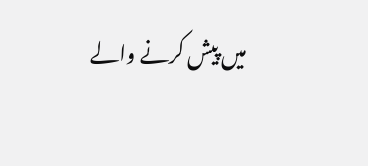میں‌ پیش کرنے والے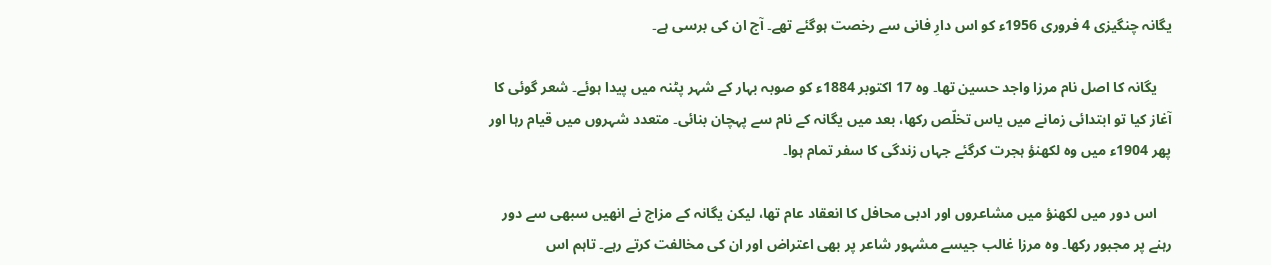یگانہ چنگیزی 4 فروری 1956ء کو اس دارِ فانی سے رخصت ہوگئے تھے۔ آج ان کی برسی ہے۔

    یگانہ کا اصل نام مرزا واجد حسین تھا۔ وہ 17 اکتوبر 1884ء کو صوبہ بہار کے شہر پٹنہ میں پیدا ہوئے۔ شعر گوئی کا آغاز کیا تو ابتدائی زمانے میں یاس تخلّص رکھا، بعد میں یگانہ کے نام سے پہچان بنائی۔ متعدد شہروں میں قیام رہا اور پھر 1904ء میں وہ لکھنؤ ہجرت کرگئے جہاں زندگی کا سفر تمام ہوا۔

    اس دور میں لکھنؤ میں مشاعروں اور ادبی محافل کا انعقاد عام تھا، لیکن یگانہ کے مزاج نے انھیں سبھی سے دور رہنے پر مجبور رکھا۔ وہ مرزا غالب جیسے مشہور شاعر پر بھی اعتراض اور ان کی مخالفت کرتے رہے۔ تاہم اس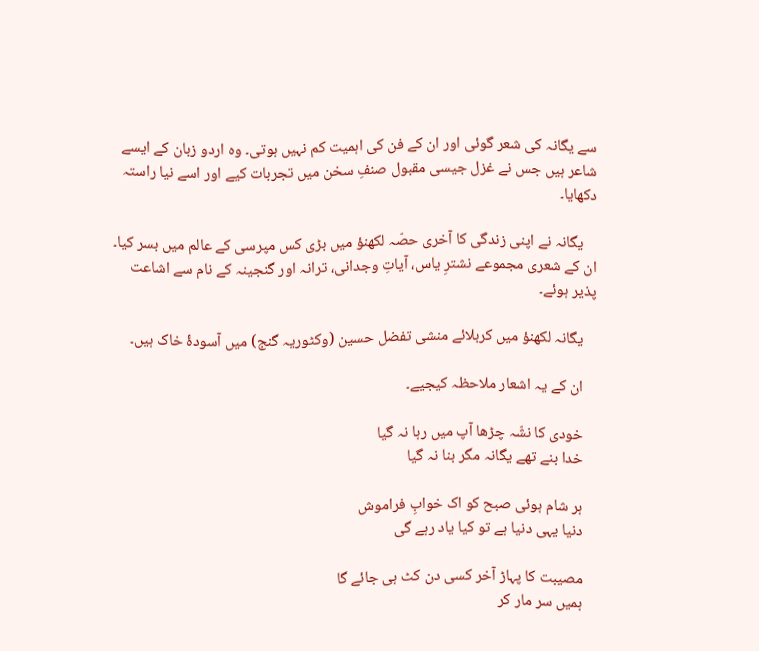سے یگانہ کی شعر گوئی اور ان کے فن کی اہمیت کم نہیں‌ ہوتی۔ وہ اردو زبان کے ایسے شاعر ہیں جس نے غزل جیسی مقبول صنفِ سخن میں تجربات کیے اور اسے نیا راستہ دکھایا۔

    یگانہ نے اپنی زندگی کا آخری حصّہ لکھنؤ میں بڑی کس مپرسی کے عالم میں بسر کیا۔ ان کے شعری مجموعے نشترِ یاس، آیاتِ وجدانی، ترانہ اور گنجینہ کے نام سے اشاعت پذیر ہوئے۔

    یگانہ لکھنؤ میں کربلائے منشی تفضل حسین (وکٹوریہ گنج) میں آسودۂ خاک ہیں۔

    ان کے یہ اشعار ملاحظہ کیجیے۔

    خودی کا نشّہ چڑھا آپ میں رہا نہ گیا
    خدا بنے تھے یگانہ مگر بنا نہ گیا

    ہر شام ہوئی صبح کو اک خوابِ فراموش
    دنیا یہی دنیا ہے تو کیا یاد رہے گی

    مصیبت کا پہاڑ آخر کسی دن کٹ ہی جائے گا
    ہمیں سر مار کر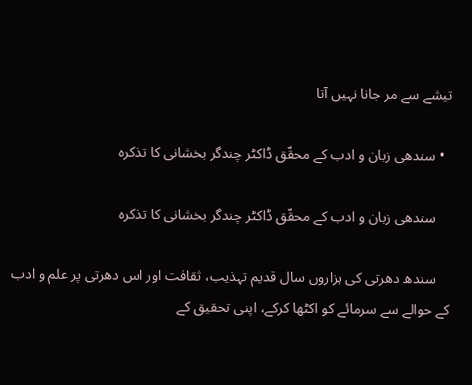تیشے سے مر جانا نہیں آتا

  • سندھی زبان و ادب کے محقّق ڈاکٹر چندگر بخشانی کا تذکرہ

    سندھی زبان و ادب کے محقّق ڈاکٹر چندگر بخشانی کا تذکرہ

    سندھ دھرتی کی ہزاروں سال قدیم تہذیب، ثقافت اور اس دھرتی پر علم و ادب کے حوالے سے سرمائے کو اکٹھا کرکے، اپنی تحقیق کے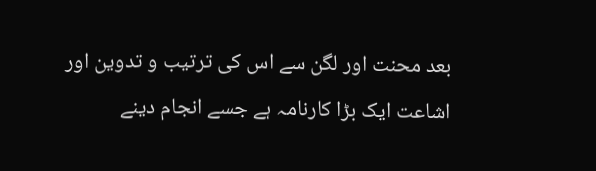بعد محنت اور لگن سے اس کی ترتیب و تدوین اور اشاعت ایک بڑا کارنامہ ہے جسے انجام دینے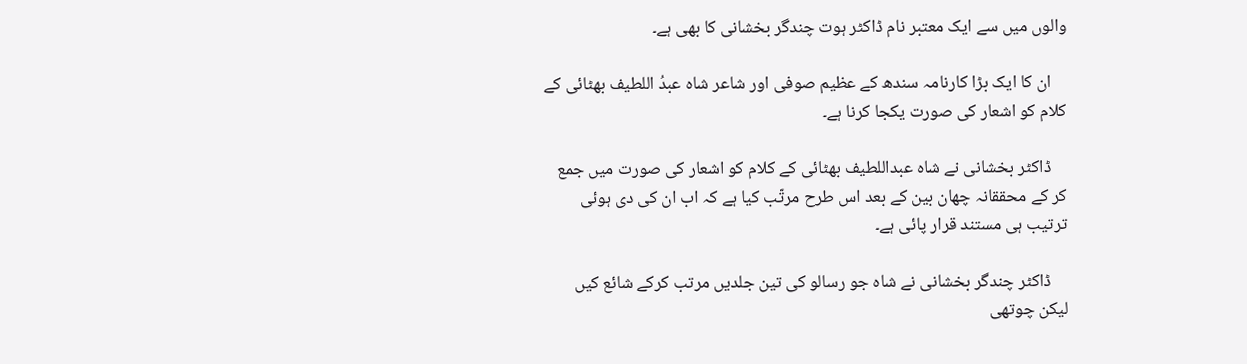والوں میں سے ایک معتبر نام ڈاکٹر ہوت چندگر بخشانی کا بھی ہے۔

    ان کا ایک بڑا کارنامہ سندھ کے عظیم صوفی اور شاعر شاہ عبدُ اللطیف بھٹائی کے کلام کو اشعار کی صورت یکجا کرنا ہے۔

    ڈاکٹر بخشانی نے شاہ عبداللطیف بھٹائی کے کلام کو اشعار کی صورت میں جمع کر کے محققانہ چھان بین کے بعد اس طرح مرتّب کیا ہے کہ اب ان کی دی ہوئی ترتیب ہی مستند قرار پائی ہے۔

    ڈاکٹر چندگر بخشانی نے شاہ جو رسالو کی تین جلدیں مرتب کرکے شائع کیں لیکن چوتھی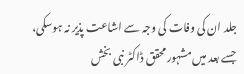جلد ان کی وفات کی وجہ سے اشاعت پذیر نہ ہوسکی، جسے بعد میں مشہور محقق ڈاکٹر نبی بخش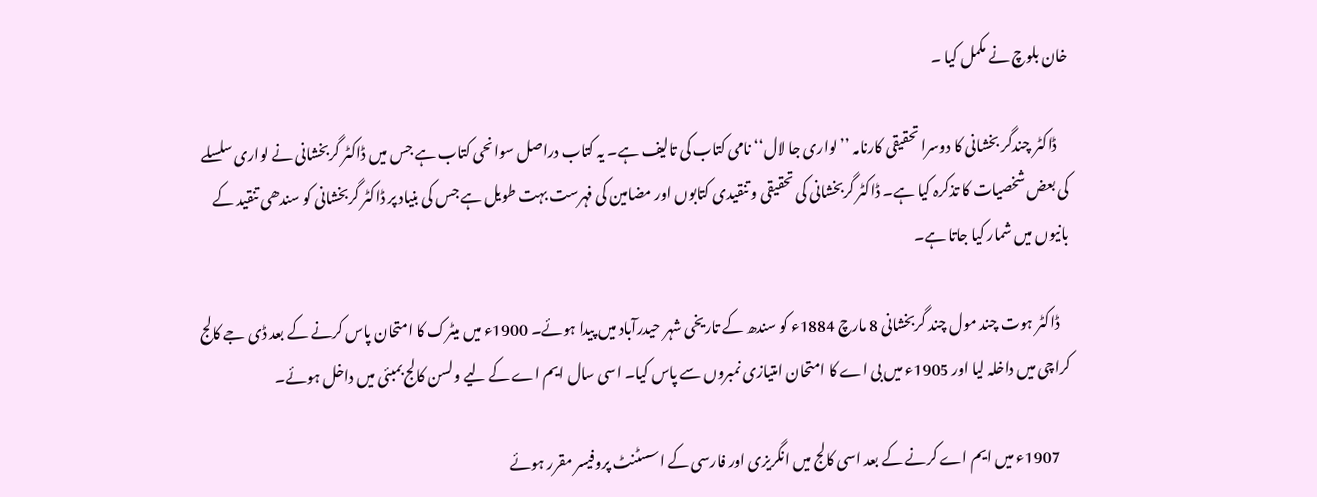خان بلوچ نے مکمل کیا ۔

    ڈاکٹر چندگر بخشانی کا دوسرا تحقیقی کارنامہ ’’لواری جا لال‘‘ نامی کتاب کی تالیف ہے۔ یہ کتاب دراصل سوانحی کتاب ہے جس میں ڈاکٹر گربخشانی نے لواری سلسلے کی بعض شخصیات کا تذکرہ کیا ہے۔ ڈاکٹر گربخشانی کی تحقیقی و تنقیدی کتابوں اور مضامین کی فہرست بہت طویل ہے جس کی بنیاد پر ڈاکٹر گربخشانی کو سندھی تنقید کے بانیوں میں شمار کیا جاتا ہے۔

    ڈاکٹر ہوت چند مول چند گربخشانی 8 مارچ 1884ء کو سندھ کے تاریخی شہر حیدرآباد میں پیدا ہوئے۔ 1900ء میں میٹرک کا امتحان پاس کرنے کے بعد ڈی جے کالج کراچی میں داخلہ لیا اور 1905ء میں بی اے کا امتحان امتیازی نمبروں سے پاس کیا۔ اسی سال ایم اے کے لیے ولسن کالج بمبئی میں داخل ہوئے۔

    1907ء میں ایم اے کرنے کے بعد اسی کالج میں انگریزی اور فارسی کے اسسٹنٹ پروفیسر مقرر ہوئے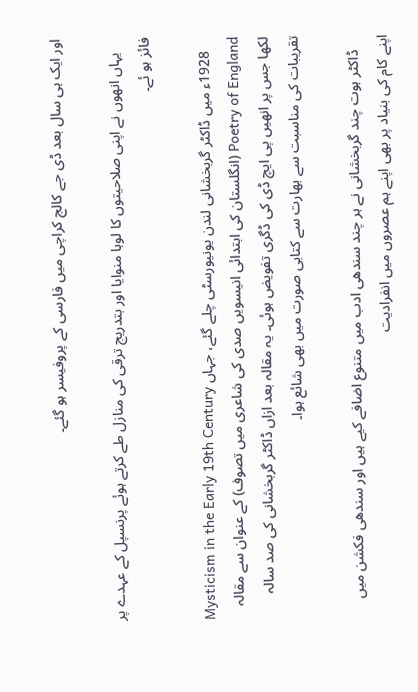اور ایک ہی سال بعد ڈی جے کالج کراچی میں فارسی کے پروفیسر ہو گئے۔

    یہاں انھوں نے اپنی صلاحیتوں کا لوہا منوایا اور بتدریج ترقی کی منازل طے کرتے ہوئے پرنسپل کے عہدے پر فائز ہو ئے۔

    1928ء میں ڈاکٹر گربخشانی لندن یونیورسٹی چلے گئے، جہاں Mysticism in the Early 19th Century Poetry of England (انگلستان کی ابتدائی انیسویں صدی کی شاعری میں تصوف) کے عنوان سے مقالہ لکھا جس پر انھیں پی ایچ ڈی کی ڈگری تفویض ہوئی۔ یہ مقالہ بعد ازاں ڈاکٹر گربخشانی کی صد سالہ تقریبات کی مناسبت سے بھارت سے کتابی صورت میں بھی شائع ہوا۔

    ڈاکٹر ہوت چند گربخشانی نے ہر چند سندھی ادب میں متنوع اضافے کیے ہیں اور سندھی فکشن میں اپنے کام کی بنیاد پر بھی اپنے ہم عصروں میں انفرادیت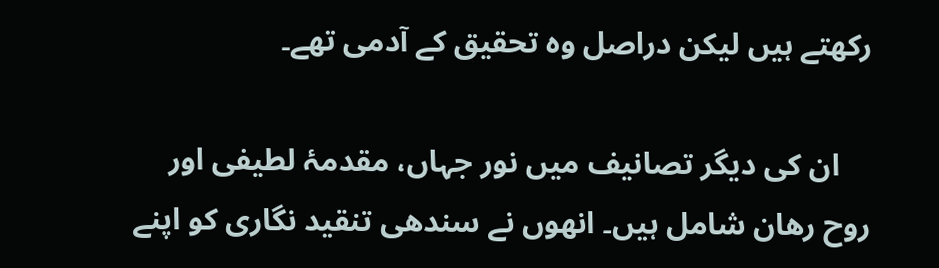رکھتے ہیں لیکن دراصل وہ تحقیق کے آدمی تھے۔

    ان کی دیگر تصانیف میں نور جہاں، مقدمۂ لطیفی اور روح رھان شامل ہیں۔ انھوں نے سندھی تنقید نگاری کو اپنے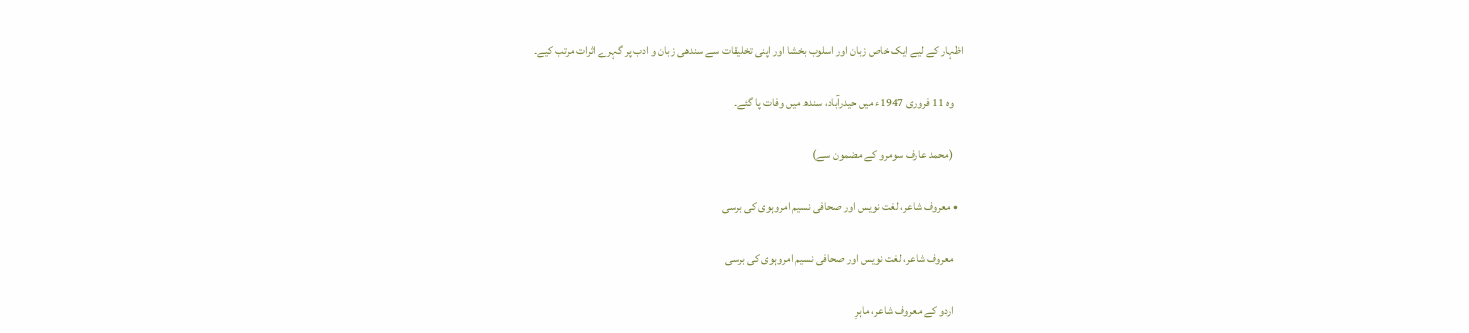اظہار کے لیے ایک خاص زبان اور اسلوب بخشا اور اپنی تخلیقات سے سندھی زبان و ادب پر گہرے اثرات مرتب کیے۔

    وہ 11 فروری 1947ء میں حیدرآباد، سندھ میں وفات پا گئے۔

    (محمد عارف سومرو کے مضمون سے)

  • معروف شاعر، لغت نویس اور صحافی نسیم امروہوی کی برسی

    معروف شاعر، لغت نویس اور صحافی نسیم امروہوی کی برسی

    اردو کے معروف شاعر، ماہرِ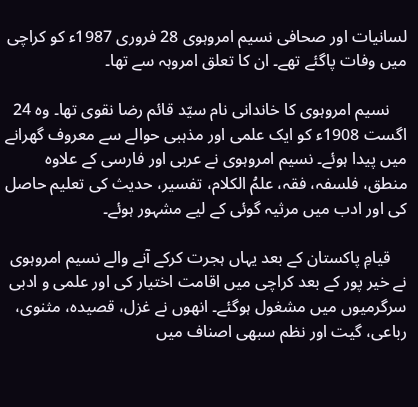لسانیات اور صحافی نسیم امروہوی 28 فروری 1987ء کو کراچی میں وفات پاگئے تھے۔ ان کا تعلق امروہہ سے تھا۔

    نسیم امروہوی کا خاندانی نام سیّد قائم رضا نقوی تھا۔ وہ 24 اگست 1908ء کو ایک علمی اور مذہبی حوالے سے معروف گھرانے میں پیدا ہوئے۔ نسیم امروہوی نے عربی اور فارسی کے علاوہ منطق، فلسفہ، فقہ، علمُ الکلام، تفسیر، حدیث کی تعلیم حاصل کی اور ادب میں مرثیہ گوئی کے لیے مشہور ہوئے۔

    قیامِ پاکستان کے بعد یہاں ہجرت کرکے آنے والے نسیم امروہوی نے خیر پور کے بعد کراچی میں اقامت اختیار کی اور علمی و ادبی سرگرمیوں میں‌ مشغول ہوگئے۔ انھوں نے غزل، قصیدہ، مثنوی، رباعی، گیت اور نظم سبھی اصناف میں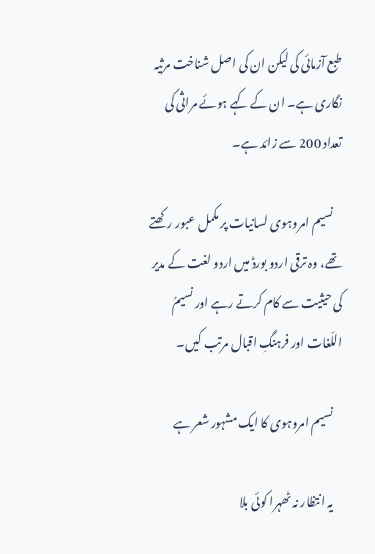طبع آزمائی کی لیکن ان کی اصل شناخت مرثیہ نگاری ہے۔ ان کے کہے ہوئے مراثی کی تعداد 200 سے زائد ہے۔

    نسیم امروہوی لسانیات پر مکمل عبور رکھتے تھے، وہ ترقی اردو بورڈ میں اردو لغت کے مدیر کی حیثیت سے کام کرتے رہے اور نسیمُ اللّغات اور فرہنگِ اقبال مرتب کیں۔

    نسیم امروہوی کا ایک مشہور شعر ہے

    یہ انتظار نہ ٹھہرا کوئی بلا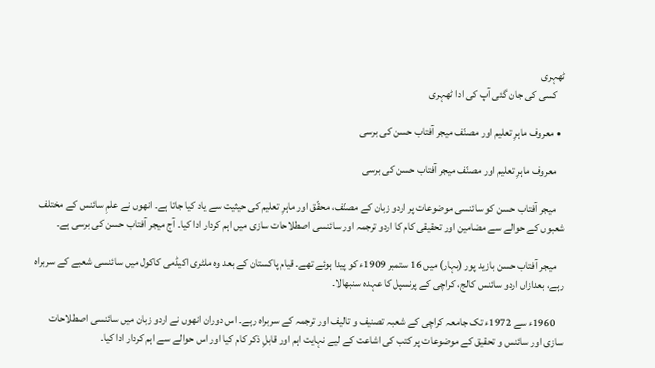ٹھہری
    کسی کی جان گئی آپ کی ادا ٹھہری

  • معروف ماہرِ تعلیم اور مصنّف میجر آفتاب حسن کی برسی

    معروف ماہرِ تعلیم اور مصنّف میجر آفتاب حسن کی برسی

    میجر آفتاب حسن کو سائنسی موضوعات پر اردو زبان کے مصنّف، محقّق اور ماہرِ تعلیم کی حیثیت سے یاد کیا جاتا ہے۔ انھوں نے علمِ سائنس کے مختلف شعبوں کے حوالے سے مضامین اور تحقیقی کام کا اردو ترجمہ اور سائنسی اصطلاحات سازی میں‌ اہم کردار ادا کیا۔ آج میجر آفتاب حسن کی برسی ہے۔

    میجر آفتاب حسن بازید پور (بہار) میں 16 ستمبر 1909ء کو پیدا ہوئے تھے۔ قیام پاکستان کے بعد وہ ملٹری اکیڈمی کاکول میں سائنسی شعبے کے سربراہ رہے، بعدازاں اردو سائنس کالج، کراچی کے پرنسپل کا عہدہ سنبھالا۔

    1960ء سے 1972ء تک جامعہ کراچی کے شعبہ تصنیف و تالیف اور ترجمہ کے سربراہ رہے۔ اس دوران انھوں نے اردو زبان میں سائنسی اصطلاحات سازی اور سائنس و تحقیق کے موضوعات پر کتب کی اشاعت کے لیے نہایت اہم اور قابلِ ذکر کام کیا اور اس حوالے سے اہم کردار ادا کیا۔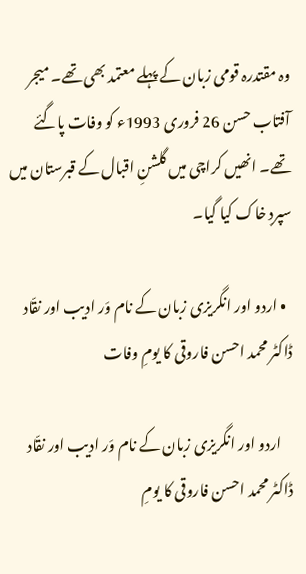وہ مقتدرہ قومی زبان کے پہلے معتمد بھی تھے۔ میجر آفتاب حسن 26 فروری 1993ء کو وفات پاگئے تھے۔ انھیں‌ کراچی میں گلشنِ اقبال کے قبرستان میں سپردِ خاک کیا گیا۔

  • اردو اور انگریزی زبان کے نام وَر ادیب اور نقّاد ڈاکٹر محمد احسن فاروقی کا یومِ وفات

    اردو اور انگریزی زبان کے نام وَر ادیب اور نقّاد ڈاکٹر محمد احسن فاروقی کا یومِ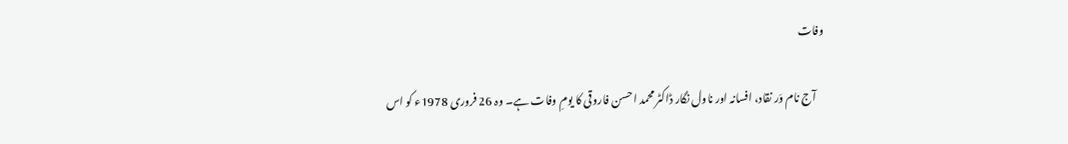وفات

    آج نام وَر نقاد، افسانہ اور ناول نگار ڈاکٹر محمد احسن فاروقی کا یومِ وفات ہے۔ وہ 26 فروری 1978ء کو اس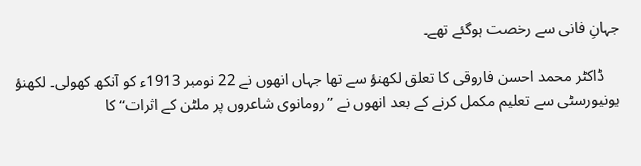جہانِ فانی سے رخصت ہوگئے تھے۔

    ڈاکٹر محمد احسن فاروقی کا تعلق لکھنؤ سے تھا جہاں انھوں نے 22 نومبر 1913ء کو آنکھ کھولی۔ لکھنؤ یونیورسٹی سے تعلیم مکمل کرنے کے بعد انھوں نے ’’رومانوی شاعروں پر ملٹن کے اثرات‘‘ کا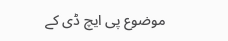موضوع پی ایچ ڈی کے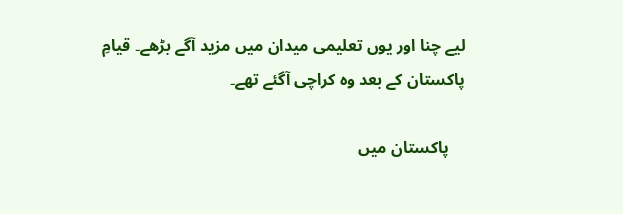لیے چنا اور یوں تعلیمی میدان میں مزید آگے بڑھے۔ قیامِ پاکستان کے بعد وہ کراچی آگئے تھے۔

    پاکستان میں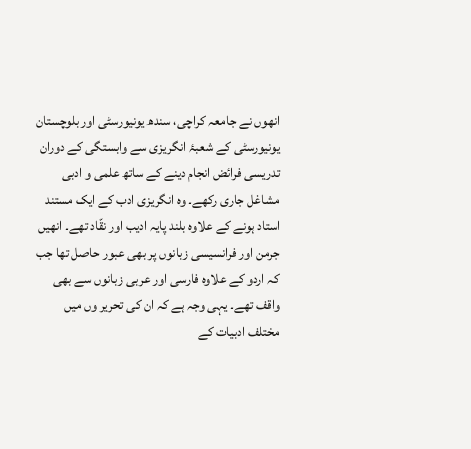انھوں نے جامعہ کراچی، سندھ یونیورسٹی اور بلوچستان یونیورسٹی کے شعبۂ انگریزی سے وابستگی کے دوران تدریسی فرائض انجام دینے کے ساتھ علمی و ادبی مشاغل جاری رکھے۔ وہ انگریزی ادب کے ایک مستند استاد ہونے کے علاوہ بلند پایہ ادیب اور نقّاد تھے۔ انھیں جرمن اور فرانسیسی زبانوں پر بھی عبور حاصل تھا جب کہ اردو کے علاوہ فارسی اور عربی زبانوں سے بھی واقف تھے۔ یہی وجہ ہے کہ ان کی تحریر وں میں مختلف ادبیات کے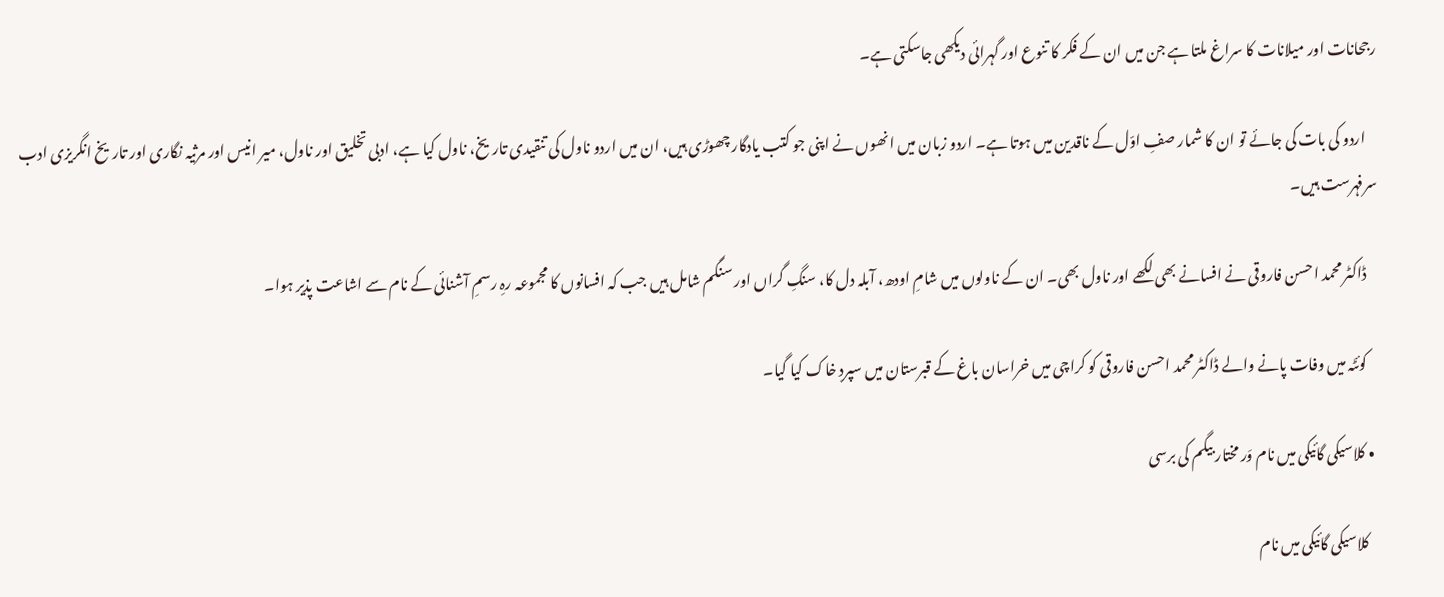رجحانات اور میلانات کا سراغ ملتا ہے جن میں ان کے فکر کا تنوع اور گہرائی دیکھی جاسکتی ہے۔

    اردو کی بات کی جائے تو ان کا شمار صفِ اوّل کے ناقدین میں ہوتا ہے۔ اردو زبان میں انھوں نے اپنی جو کتب یادگار چھوڑی ہیں‌، ان میں اردو ناول کی تنقیدی تاریخ، ناول کیا ہے، ادبی تخلیق اور ناول، میر انیس اور مرثیہ نگاری اور تاریخ انگریزی ادب سرفہرست ہیں۔

    ڈاکٹر محمد احسن فاروقی نے افسانے بھی لکھے اور ناول بھی۔ ان کے ناولوں میں شامِ اودھ، آبلہ دل کا، سنگِ گراں اور سنگم شامل ہیں جب کہ افسانوں کا مجموعہ رہِ رسمِ آشنائی کے نام سے اشاعت پذیر ہوا۔

    کوئٹہ میں وفات پانے والے ڈاکٹر محمد احسن فاروقی کو کراچی میں خراسان باغ کے قبرستان میں سپردِ خاک کیا گیا۔

  • کلاسیکی گائیکی میں نام وَر مختار بیگم کی برسی

    کلاسیکی گائیکی میں نام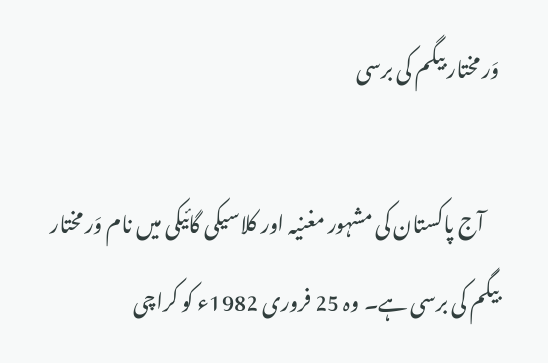وَر مختار بیگم کی برسی

    آج پاکستان کی مشہور مغنیہ اور کلاسیکی گائیکی میں نام وَر مختار بیگم کی برسی ہے۔ وہ 25 فروری 1982ء کو کراچی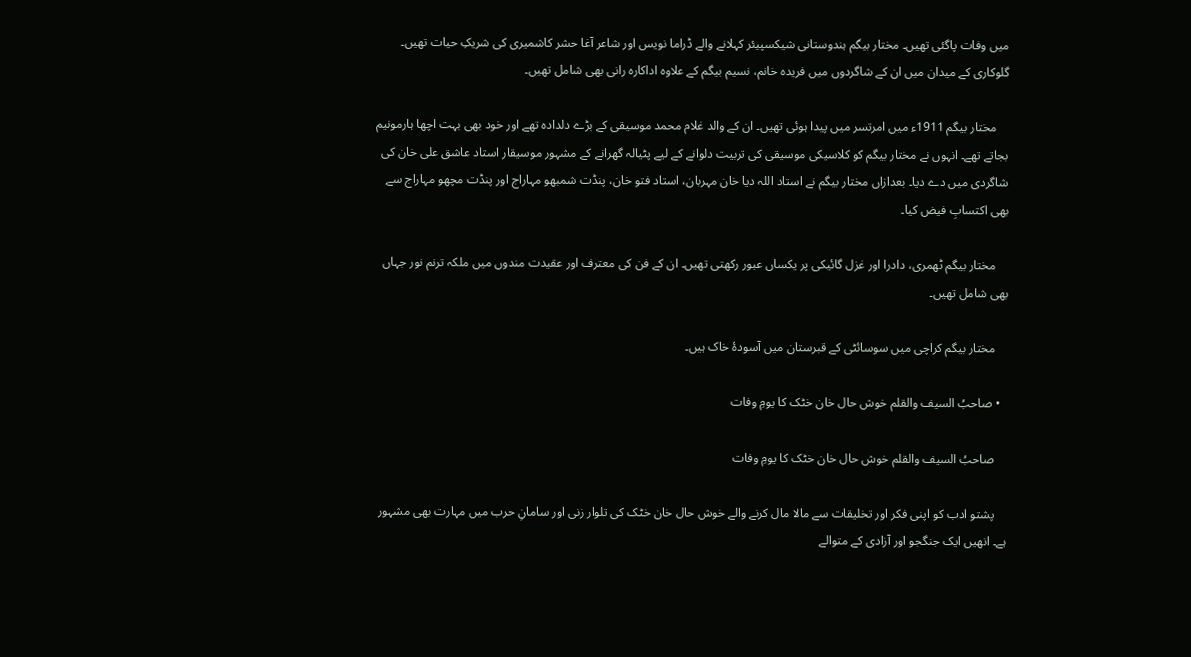میں وفات پاگئی تھیں۔ مختار بیگم ہندوستانی شیکسپیئر کہلانے والے ڈراما نویس اور شاعر آغا حشر کاشمیری کی شریکِ حیات تھیں۔ گلوکاری کے میدان میں ان کے شاگردوں میں فریدہ خانم، نسیم بیگم کے علاوہ اداکارہ رانی بھی شامل تھیں۔

    مختار بیگم 1911ء میں امرتسر میں پیدا ہوئی تھیں۔ ان کے والد غلام محمد موسیقی کے بڑے دلدادہ تھے اور خود بھی بہت اچھا ہارمونیم بجاتے تھے۔ انہوں نے مختار بیگم کو کلاسیکی موسیقی کی تربیت دلوانے کے لیے پٹیالہ گھرانے کے مشہور موسیقار استاد عاشق علی خان کی شاگردی میں دے دیا۔ بعدازاں مختار بیگم نے استاد اللہ دیا خان مہربان، استاد فتو خان، پنڈت شمبھو مہاراج اور پنڈت مچھو مہاراج سے بھی اکتسابِ فیض کیا۔

    مختار بیگم ٹھمری، دادرا اور غزل گائیکی پر یکساں عبور رکھتی تھیں۔ ان کے فن کی معترف اور عقیدت مندوں میں ملکہ ترنم نور جہاں بھی شامل تھیں۔

    مختار بیگم کراچی میں سوسائٹی کے قبرستان میں آسودۂ خاک ہیں۔

  • صاحبُ السیف والقلم خوش حال خان خٹک کا یومِ وفات

    صاحبُ السیف والقلم خوش حال خان خٹک کا یومِ وفات

    پشتو ادب کو اپنی فکر اور تخلیقات سے مالا مال کرنے والے خوش حال خان خٹک کی تلوار زنی اور سامانِ حرب میں مہارت بھی مشہور ہے۔ انھیں ایک جنگجو اور آزادی کے متوالے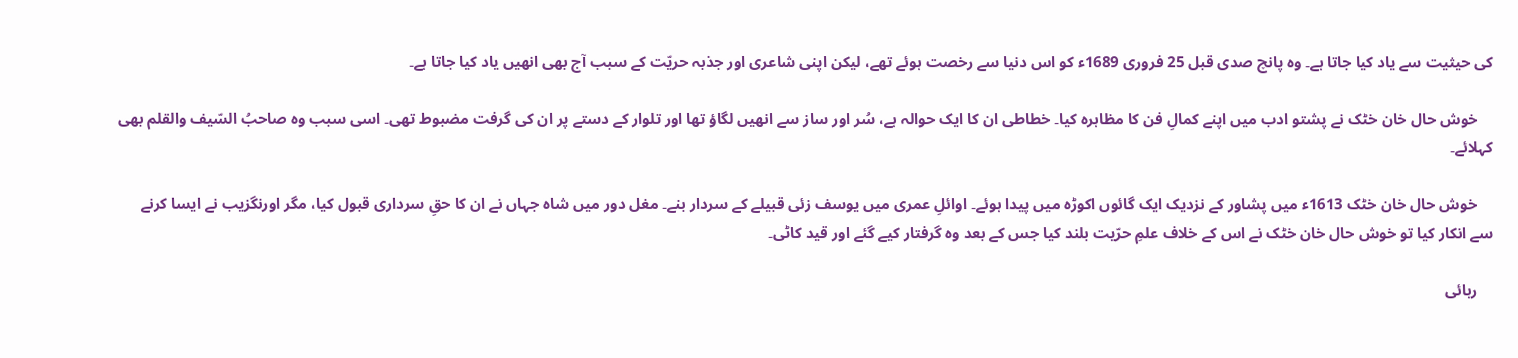کی حیثیت سے یاد کیا جاتا ہے۔ وہ پانچ صدی قبل 25 فروری 1689ء کو اس دنیا سے رخصت ہوئے تھے، لیکن اپنی شاعری اور جذبہ حریّت کے سبب آج بھی انھیں یاد کیا جاتا ہے۔

    خوش حال خان خٹک نے پشتو ادب میں اپنے کمالِ فن کا مظاہرہ کیا۔ خطاطی ان کا ایک حوالہ ہے، سُر اور ساز سے انھیں لگاؤ تھا اور تلوار کے دستے پر ان کی گرفت مضبوط تھی۔ اسی سبب وہ صاحبُ السّیف والقلم بھی کہلائے۔

    خوش حال خان خٹک 1613ء میں پشاور کے نزدیک ایک گائوں اکوڑہ میں پیدا ہوئے۔ اوائلِ عمری میں یوسف زئی قبیلے کے سردار بنے۔ مغل دور میں شاہ جہاں نے ان کا حقِ سرداری قبول کیا، مگر اورنگزیب نے ایسا کرنے سے انکار کیا تو خوش حال خان خٹک نے اس کے خلاف علمِ حرّیت بلند کیا جس کے بعد وہ گرفتار کیے گئے اور قید کاٹی۔

    رہائی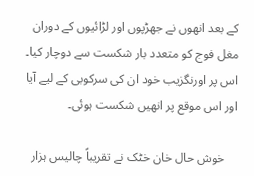کے بعد انھوں نے جھڑپوں اور لڑائیوں کے دوران مغل فوج کو متعدد بار شکست سے دوچار کیا۔ اس پر اورنگزیب خود ان کی سرکوبی کے لیے آیا اور اس موقع پر انھیں شکست ہوئی۔

    خوش حال خان خٹک نے تقریباً چالیس ہزار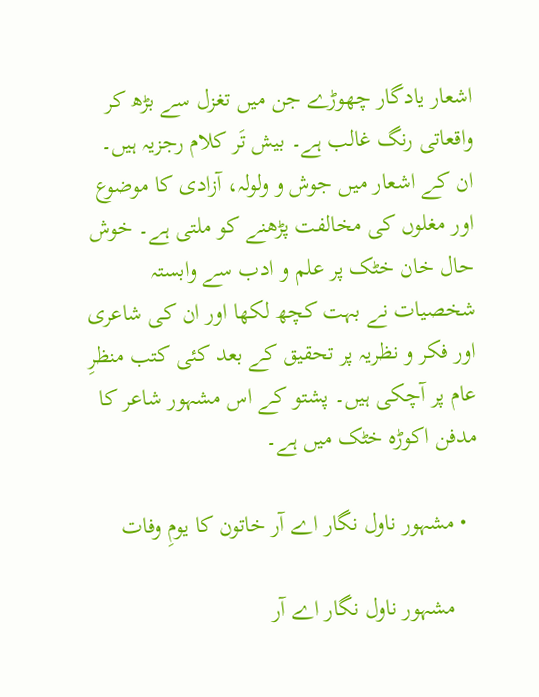اشعار یادگار چھوڑے جن میں تغزل سے بڑھ کر واقعاتی رنگ غالب ہے۔ بیش تَر کلام رجزیہ ہیں۔ ان کے اشعار میں جوش و ولولہ، آزادی کا موضوع اور مغلوں کی مخالفت پڑھنے کو ملتی ہے۔ خوش حال خان خٹک پر علم و ادب سے وابستہ شخصیات نے بہت کچھ لکھا اور ان کی شاعری اور فکر و نظریہ پر تحقیق کے بعد کئی کتب منظرِ عام پر آچکی ہیں۔ پشتو کے اس مشہور شاعر کا مدفن اکوڑہ خٹک میں ہے۔

  • مشہور ناول نگار اے آر خاتون کا یومِ وفات

    مشہور ناول نگار اے آر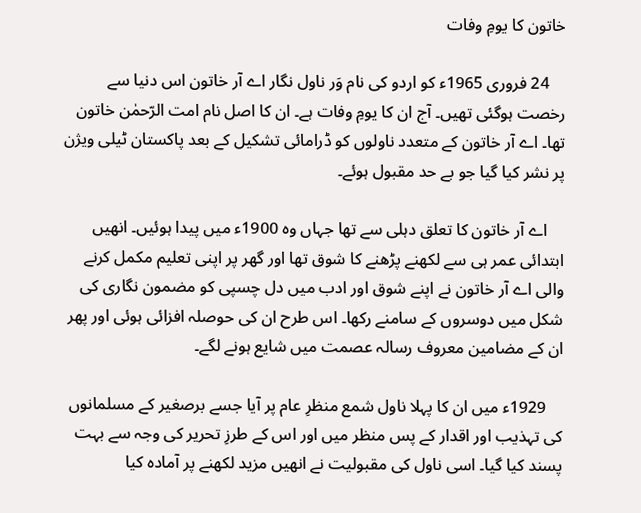خاتون کا یومِ وفات

    24 فروری 1965ء کو اردو کی نام وَر ناول نگار اے آر خاتون اس دنیا سے رخصت ہوگئی تھیں۔ آج ان کا یومِ وفات ہے۔ ان کا اصل نام امت الرّحمٰن خاتون تھا۔ اے آر خاتون کے متعدد ناولوں کو ڈرامائی تشکیل کے بعد پاکستان ٹیلی ویژن پر نشر کیا گیا جو بے حد مقبول ہوئے۔

    اے آر خاتون کا تعلق دہلی سے تھا جہاں‌ وہ 1900ء میں پیدا ہوئیں۔ انھیں ابتدائی عمر ہی سے لکھنے پڑھنے کا شوق تھا اور گھر پر اپنی تعلیم مکمل کرنے والی اے آر خاتون نے اپنے شوق اور ادب میں دل چسپی کو مضمون نگاری کی شکل میں دوسروں کے سامنے رکھا۔ اس طرح ان کی حوصلہ افزائی ہوئی اور پھر ان کے مضامین معروف رسالہ عصمت میں شایع ہونے لگے۔

    1929ء میں ان کا پہلا ناول شمع منظرِ عام پر آیا جسے برصغیر کے مسلمانوں کی تہذیب اور اقدار کے پس منظر میں‌ اور اس کے طرزِ تحریر کی وجہ سے بہت پسند کیا گیا۔ اسی ناول کی مقبولیت نے انھیں مزید لکھنے پر آمادہ کیا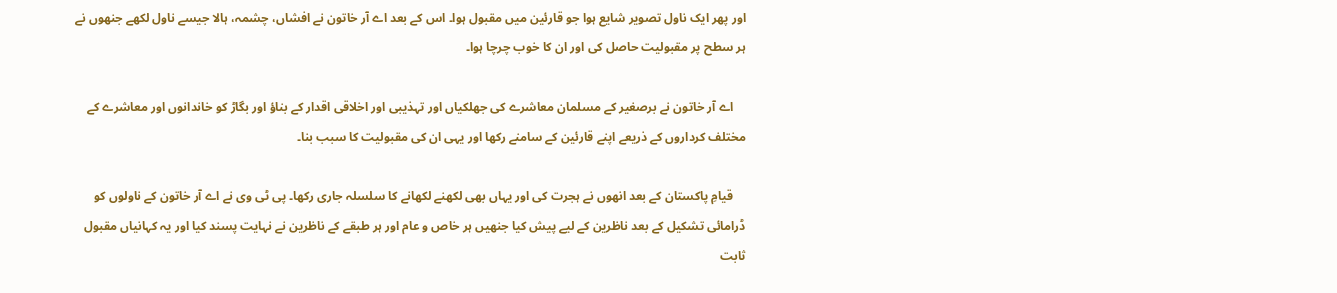اور پھر ایک ناول تصویر شایع ہوا جو قارئین میں مقبول ہوا۔ اس کے بعد اے آر خاتون نے افشاں، چشمہ، ہالا جیسے ناول لکھے جنھوں نے ہر سطح پر مقبولیت حاصل کی اور ان کا خوب چرچا ہوا۔

    اے آر خاتون نے برصغیر کے مسلمان معاشرے کی جھلکیاں اور تہذیبی اور اخلاقی اقدار کے بناؤ اور بگاڑ کو خاندانوں اور معاشرے کے مختلف کرداروں کے ذریعے اپنے قارئین کے سامنے رکھا اور یہی ان کی مقبولیت کا سبب بنا۔

    قیامِ پاکستان کے بعد انھوں نے ہجرت کی اور یہاں‌ بھی لکھنے لکھانے کا سلسلہ جاری رکھا۔ پی ٹی وی نے اے آر خاتون کے ناولوں کو ڈرامائی تشکیل کے بعد ناظرین کے لیے پیش کیا جنھیں ہر خاص و عام اور ہر طبقے کے ناظرین نے نہایت پسند کیا اور یہ کہانیاں مقبول ثابت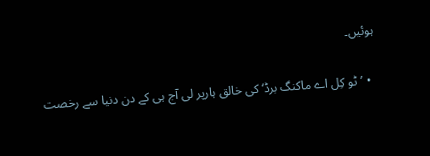ہوئیں۔

  • ’ٹو کِل اے ماکنگ برڈ‘ کی خالق ہارپر لی آج ہی کے دن دنیا سے رخصت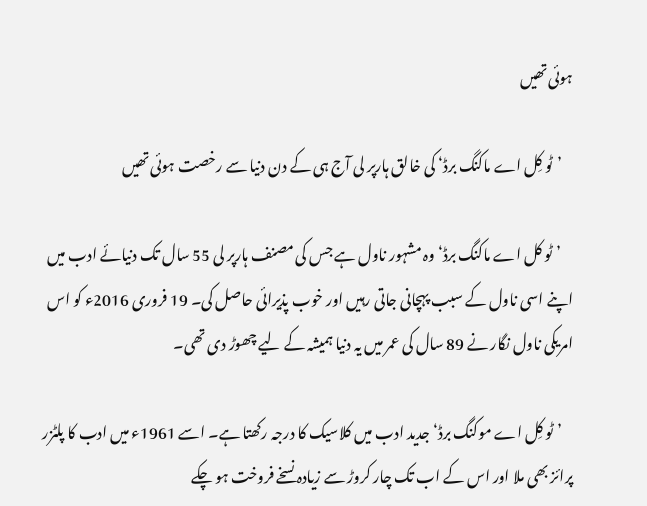ہوئی تھیں

    ’ٹو کِل اے ماکنگ برڈ‘ کی خالق ہارپر لی آج ہی کے دن دنیا سے رخصت ہوئی تھیں

    ’ٹو کل اے ماکنگ برڈ‘ وہ مشہور ناول ہے جس کی مصنف ہارپر لی 55 سال تک دنیائے ادب میں اپنے اسی ناول کے سبب پہچانی جاتی رہیں اور خوب پذیرائی حاصل کی۔ 19 فروری 2016ء کو اس امریکی ناول نگار نے 89 سال کی عمر میں‌ یہ دنیا ہمیشہ کے لیے چھوڑ دی تھی۔

    ’ٹو کِل اے موکنگ برڈ‘ جدید ادب میں کلاسیک کا درجہ رکھتا ہے۔ اسے 1961ء میں ادب کا پلٹزر پرائز بھی ملا اور اس کے اب تک چار کروڑ سے زیادہ نسخے فروخت ہو چکے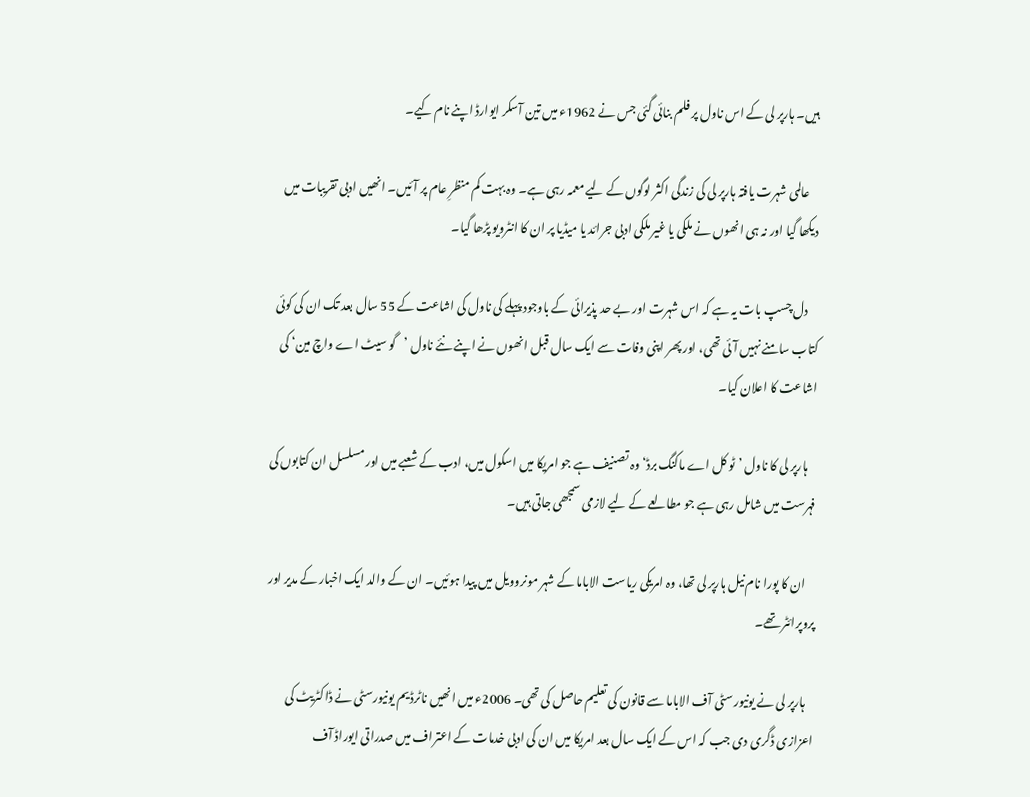ہیں۔ ہارپر لی کے اس ناول پر فلم بنائی گئی جس نے 1962ء میں تین آسکر ایوارڈ اپنے نام کیے۔

    عالمی شہرت یافتہ ہارپر لی کی زندگی اکثر لوگوں‌ کے لیے معمہ رہی ہے۔ وہ بہت کم منظرِ عام پر آئیں۔ انھیں‌ ادبی تقریبات میں‌ دیکھا گیا اور نہ ہی انھوں‌ نے ملکی یا غیر ملکی ادبی جرائد یا میڈیا پر ان کا انٹرویو پڑھا گیا۔

    دل چسپ بات یہ ہے کہ اس شہرت اور بے حد پذیرائی کے باوجود پہلے کی ناول کی اشاعت کے 55 سال بعد تک ان کی کوئی کتاب سامنے نہیں‌ آئی تھی، اور پھر اپنی وفات سے ایک سال قبل انھوں نے اپنے نئے ناول ’گو سیٹ اے واچ مین‘ کی اشاعت کا اعلان کیا۔

    ہارپر لی کا ناول ’ٹو کل اے ماکنگ برڈ‘ وہ تصنیف ہے جو امریکا میں‌ اسکول میں، ادب کے شعبے میں اور مسلسل ان کتابوں کی فہرست میں شامل رہی ہے جو مطالعے کے لیے لازمی سمجھی جاتی ہیں۔

    ان کا پورا نام نیل ہارپر لی تھا، وہ امریکی ریاست الاباما کے شہر مونروویل میں پیدا ہوئیں۔ ان کے والد ایک اخبار کے مدیر اور پروپرائٹر تھے۔

    ہارپر لی نے یونیورسٹی آف الاباما سے قانون کی تعلیم حاصل کی تھی۔ 2006ء میں انھیں ناٹرڈیم یونیورسٹی نے ڈاکٹریٹ کی اعزازی ڈگری دی جب کہ اس کے ایک سال بعد امریکا میں‌ ان کی ادبی خدمات کے اعتراف میں صدراتی ایوراڈ آف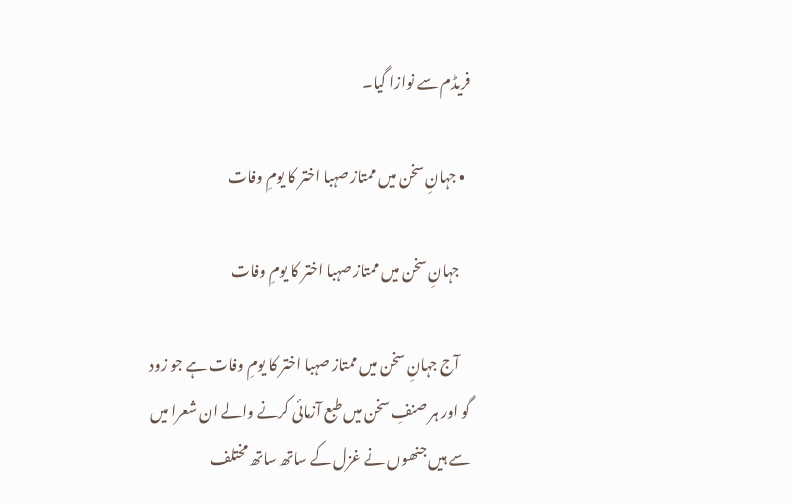فریڈم سے نوازا گیا۔

  • جہانِ سخن میں‌ ممتاز صہبا اختر کا یومِ وفات

    جہانِ سخن میں‌ ممتاز صہبا اختر کا یومِ وفات

    آج جہانِ سخن میں ممتاز صہبا اختر کا یومِ وفات ہے جو زود گو اور ہر صنفِ سخن میں‌ طبع آزمائی کرنے والے ان شعرا میں‌ سے ہیں‌ جنھوں‌ نے غزل کے ساتھ ساتھ مختلف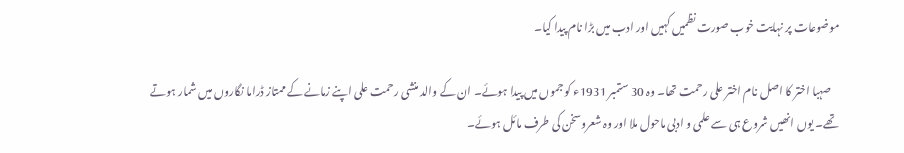موضوعات پر نہایت خوب صورت نظمیں کہیں اور ادب میں بڑا نام پیدا کیا۔

    صہبا اختر کا اصل نام اختر علی رحمت تھا۔ وہ 30 ستمبر 1931ء کو جموں میں پیدا ہوئے۔ ان کے والد منشی رحمت علی اپنے زمانے کے ممتاز ڈراما نگاروں میں شمار ہوتے تھے۔ یوں انھیں‌ شروع ہی سے علمی و ادبی ماحول ملا اور وہ شعروسخن کی طرف مائل ہوئے۔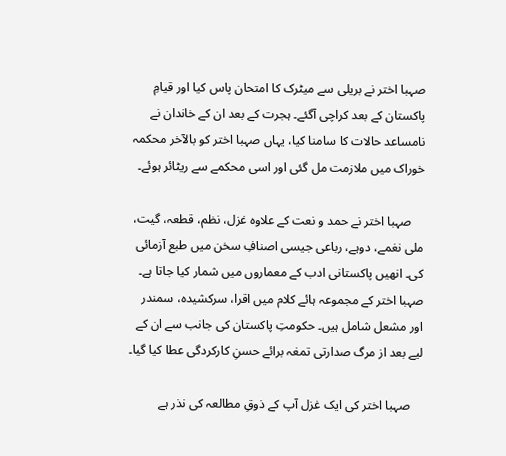صہبا اختر نے بریلی سے میٹرک کا امتحان پاس کیا اور قیامِ پاکستان کے بعد کراچی آگئے۔ ہجرت کے بعد ان کے خاندان نے نامساعد حالات کا سامنا کیا، یہاں‌ صہبا اختر کو بالآخر محکمہ خوراک میں ملازمت مل گئی اور اسی محکمے سے ریٹائر ہوئے۔

    صہبا اختر نے حمد و نعت کے علاوہ غزل، نظم، قطعہ، گیت، ملی نغمے، دوہے، رباعی جیسی اصنافِ سخن میں طبع آزمائی کی۔ انھیں پاکستانی ادب کے معماروں‌ میں‌ شمار کیا جاتا ہے۔ صہبا اختر کے مجموعہ ہائے کلام میں اقرا، سرکشیدہ، سمندر اور مشعل شامل ہیں۔ حکومتِ پاکستان کی جانب سے ان کے لیے بعد از مرگ صدارتی تمغہ برائے حسنِ کارکردگی عطا کیا گیا۔

    صہبا اختر کی ایک غزل آپ کے ذوقِ مطالعہ کی نذر ہے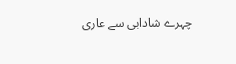چہرے شادابی سے عاری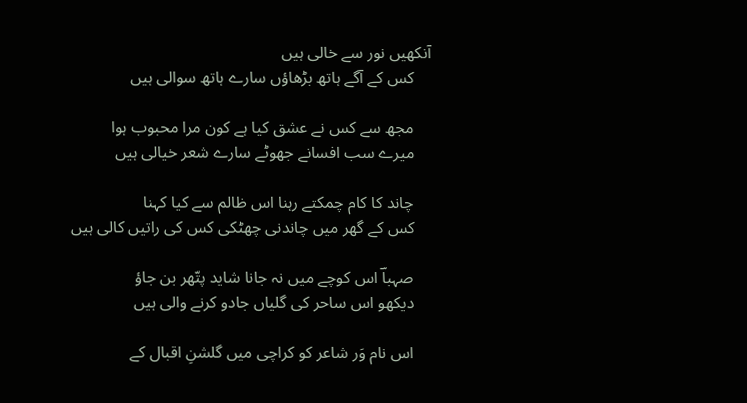آنکھیں نور سے خالی ہیں
    کس کے آگے ہاتھ بڑھاؤں سارے ہاتھ سوالی ہیں

    مجھ سے کس نے عشق کیا ہے کون مرا محبوب ہوا
    میرے سب افسانے جھوٹے سارے شعر خیالی ہیں

    چاند کا کام چمکتے رہنا اس ظالم سے کیا کہنا
    کس کے گھر میں چاندنی چھٹکی کس کی راتیں کالی ہیں

    صہباؔ اس کوچے میں نہ جانا شاید پتّھر بن جاؤ
    دیکھو اس ساحر کی گلیاں جادو کرنے والی ہیں

    اس نام وَر شاعر کو کراچی میں گلشنِ اقبال کے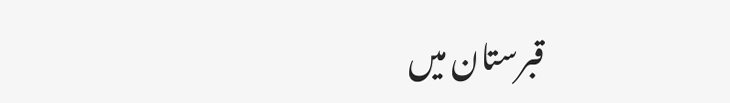قبرستان میں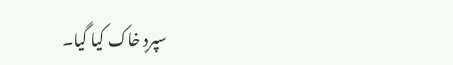سپردِ خاک کیا گیا۔